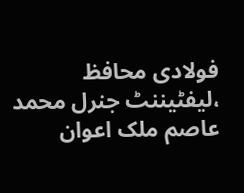فولادی محافظ ،لیفٹیننٹ جنرل محمد عاصم ملک اعوان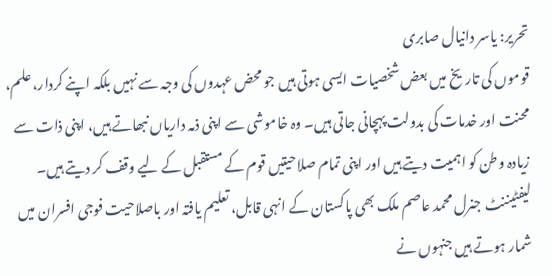تحریر: یاسر دانیال صابری
قوموں کی تاریخ میں بعض شخصیات ایسی ہوتی ہیں جو محض عہدوں کی وجہ سے نہیں بلکہ اپنے کردار، علم، محنت اور خدمات کی بدولت پہچانی جاتی ہیں۔ وہ خاموشی سے اپنی ذمہ داریاں نبھاتے ہیں، اپنی ذات سے زیادہ وطن کو اہمیت دیتے ہیں اور اپنی تمام صلاحیتیں قوم کے مستقبل کے لیے وقف کر دیتے ہیں۔ لیفٹیننٹ جنرل محمد عاصم ملک بھی پاکستان کے انہی قابل، تعلیم یافتہ اور باصلاحیت فوجی افسران میں شمار ہوتے ہیں جنہوں نے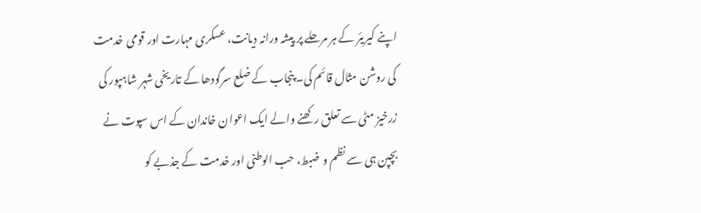اپنے کیریئر کے ہر مرحلے پر پیشہ ورانہ دیانت، عسکری مہارت اور قومی خدمت کی روشن مثال قائم کی۔ پنجاب کے ضلع سرگودھا کے تاریخی شہر شاہپور کی زرخیز مٹی سے تعلق رکھنے والے ایک اعوان خاندان کے اس سپوت نے بچپن ہی سے نظم و ضبط، حب الوطنی اور خدمت کے جذبے کو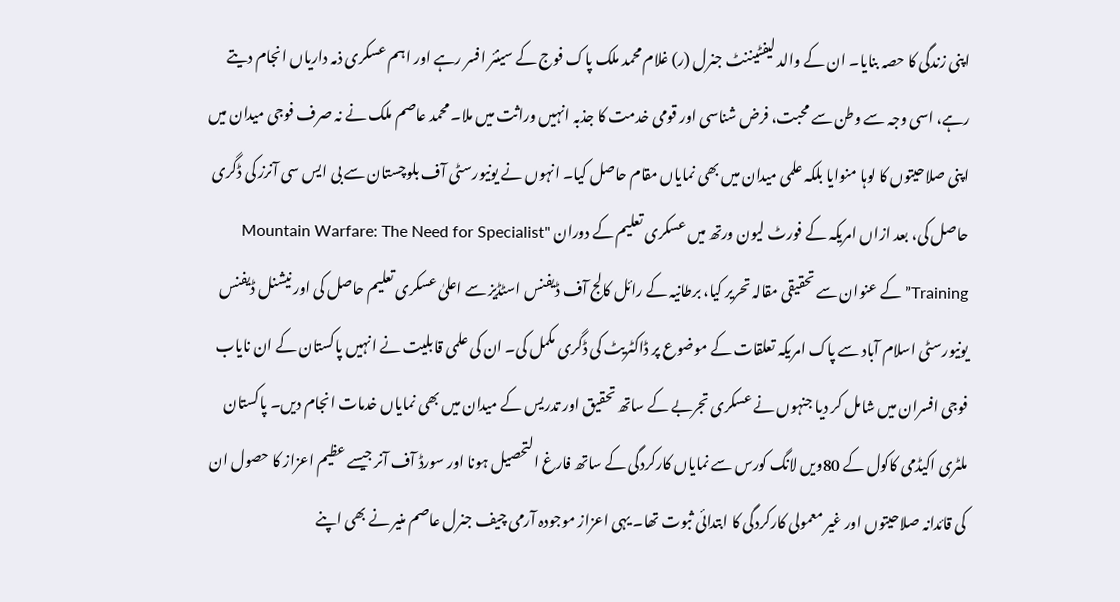اپنی زندگی کا حصہ بنایا۔ ان کے والد لیفٹیننٹ جنرل (ر) غلام محمد ملک پاک فوج کے سینئر افسر رہے اور اہم عسکری ذمہ داریاں انجام دیتے رہے، اسی وجہ سے وطن سے محبت، فرض شناسی اور قومی خدمت کا جذبہ انہیں وراثت میں ملا۔ محمد عاصم ملک نے نہ صرف فوجی میدان میں اپنی صلاحیتوں کا لوہا منوایا بلکہ علمی میدان میں بھی نمایاں مقام حاصل کیا۔ انہوں نے یونیورسٹی آف بلوچستان سے بی ایس سی آنرز کی ڈگری حاصل کی، بعد ازاں امریکہ کے فورٹ لیون ورتھ میں عسکری تعلیم کے دوران "Mountain Warfare: The Need for Specialist Training” کے عنوان سے تحقیقی مقالہ تحریر کیا، برطانیہ کے رائل کالج آف ڈیفنس اسٹڈیز سے اعلیٰ عسکری تعلیم حاصل کی اور نیشنل ڈیفنس یونیورسٹی اسلام آباد سے پاک امریکہ تعلقات کے موضوع پر ڈاکٹریٹ کی ڈگری مکمل کی۔ ان کی علمی قابلیت نے انہیں پاکستان کے ان نایاب فوجی افسران میں شامل کر دیا جنہوں نے عسکری تجربے کے ساتھ تحقیق اور تدریس کے میدان میں بھی نمایاں خدمات انجام دیں۔ پاکستان ملٹری اکیڈمی کاکول کے 80ویں لانگ کورس سے نمایاں کارکردگی کے ساتھ فارغ التحصیل ہونا اور سورڈ آف آنر جیسے عظیم اعزاز کا حصول ان کی قائدانہ صلاحیتوں اور غیر معمولی کارکردگی کا ابتدائی ثبوت تھا۔ یہی اعزاز موجودہ آرمی چیف جنرل عاصم منیر نے بھی اپنے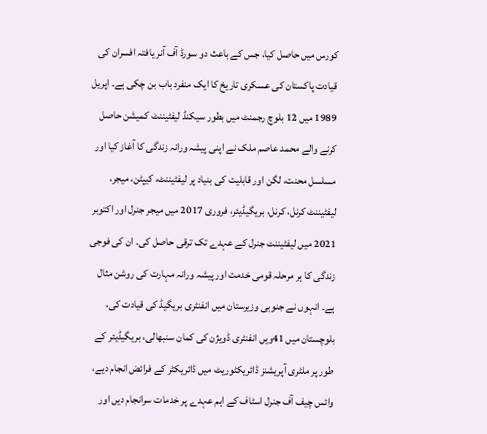کورس میں حاصل کیا، جس کے باعث دو سورڈ آف آنر یافتہ افسران کی قیادت پاکستان کی عسکری تاریخ کا ایک منفرد باب بن چکی ہے۔ اپریل 1989 میں 12 بلوچ رجمنٹ میں بطور سیکنڈ لیفٹیننٹ کمیشن حاصل کرنے والے محمد عاصم ملک نے اپنی پیشہ ورانہ زندگی کا آغاز کیا اور مسلسل محنت، لگن اور قابلیت کی بنیاد پر لیفٹیننٹ، کیپٹن، میجر، لیفٹیننٹ کرنل، کرنل، بریگیڈیئر، فروری 2017 میں میجر جنرل اور اکتوبر 2021 میں لیفٹیننٹ جنرل کے عہدے تک ترقی حاصل کی۔ ان کی فوجی زندگی کا ہر مرحلہ قومی خدمت اور پیشہ ورانہ مہارت کی روشن مثال ہے۔ انہوں نے جنوبی وزیرستان میں انفنٹری بریگیڈ کی قیادت کی، بلوچستان میں 41ویں انفنٹری ڈویژن کی کمان سنبھالی، بریگیڈیئر کے طور پر ملٹری آپریشنز ڈائریکٹوریٹ میں ڈائریکٹر کے فرائض انجام دیے، وائس چیف آف جنرل اسٹاف کے اہم عہدے پر خدمات سرانجام دیں اور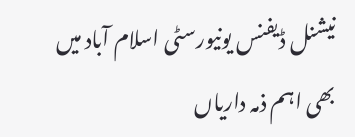نیشنل ڈیفنس یونیورسٹی اسلام آباد میں بھی اہم ذمہ داریاں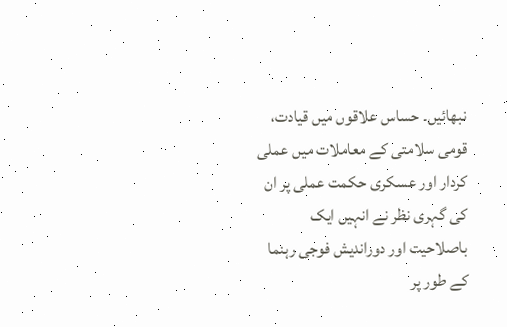نبھائیں۔ حساس علاقوں میں قیادت، قومی سلامتی کے معاملات میں عملی کردار اور عسکری حکمت عملی پر ان کی گہری نظر نے انہیں ایک باصلاحیت اور دوراندیش فوجی رہنما کے طور پر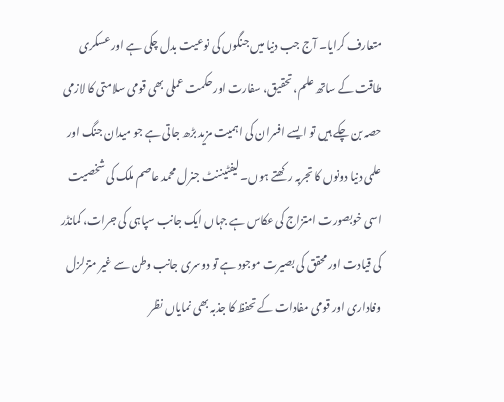متعارف کرایا۔ آج جب دنیا میں جنگوں کی نوعیت بدل چکی ہے اور عسکری طاقت کے ساتھ علم، تحقیق، سفارت اور حکمت عملی بھی قومی سلامتی کا لازمی حصہ بن چکے ہیں تو ایسے افسران کی اہمیت مزید بڑھ جاتی ہے جو میدان جنگ اور علمی دنیا دونوں کا تجربہ رکھتے ہوں۔ لیفٹیننٹ جنرل محمد عاصم ملک کی شخصیت اسی خوبصورت امتزاج کی عکاس ہے جہاں ایک جانب سپاہی کی جرات، کمانڈر کی قیادت اور محقق کی بصیرت موجود ہے تو دوسری جانب وطن سے غیر متزلزل وفاداری اور قومی مفادات کے تحفظ کا جذبہ بھی نمایاں نظر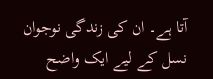آتا ہے۔ ان کی زندگی نوجوان نسل کے لیے ایک واضح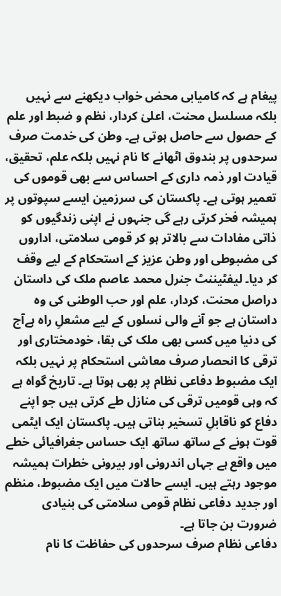پیغام ہے کہ کامیابی محض خواب دیکھنے سے نہیں بلکہ مسلسل محنت، اعلیٰ کردار، نظم و ضبط اور علم کے حصول سے حاصل ہوتی ہے۔ وطن کی خدمت صرف سرحدوں پر بندوق اٹھانے کا نام نہیں بلکہ علم، تحقیق، قیادت اور ذمہ داری کے احساس سے بھی قوموں کی تعمیر ہوتی ہے۔ پاکستان کی سرزمین ایسے سپوتوں پر ہمیشہ فخر کرتی رہے گی جنہوں نے اپنی زندگیوں کو ذاتی مفادات سے بالاتر ہو کر قومی سلامتی، اداروں کی مضبوطی اور وطن عزیز کے استحکام کے لیے وقف کر دیا۔ لیفٹیننٹ جنرل محمد عاصم ملک کی داستان دراصل محنت، کردار، علم اور حب الوطنی کی وہ داستان ہے جو آنے والی نسلوں کے لیے مشعلِ راہ ہےآج کی دنیا میں کسی بھی ملک کی بقا، خودمختاری اور ترقی کا انحصار صرف معاشی استحکام پر نہیں بلکہ ایک مضبوط دفاعی نظام پر بھی ہوتا ہے۔ تاریخ گواہ ہے کہ وہی قومیں ترقی کی منازل طے کرتی ہیں جو اپنے دفاع کو ناقابلِ تسخیر بناتی ہیں۔ پاکستان ایک ایٹمی قوت ہونے کے ساتھ ساتھ ایک حساس جغرافیائی خطے میں واقع ہے جہاں اندرونی اور بیرونی خطرات ہمیشہ موجود رہتے ہیں۔ ایسے حالات میں ایک مضبوط، منظم اور جدید دفاعی نظام قومی سلامتی کی بنیادی ضرورت بن جاتا ہے۔
دفاعی نظام صرف سرحدوں کی حفاظت کا نام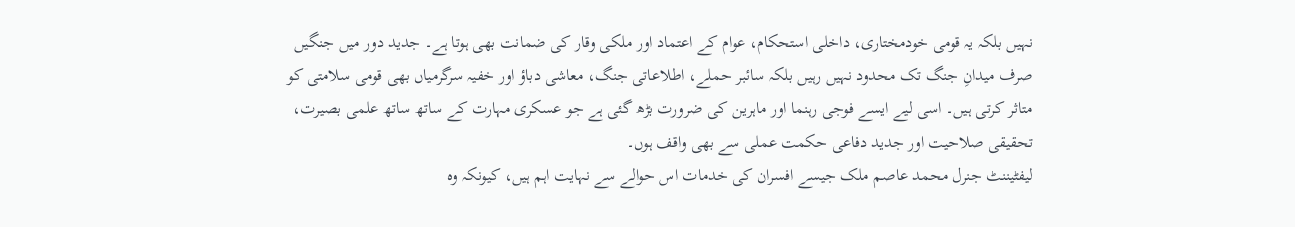نہیں بلکہ یہ قومی خودمختاری، داخلی استحکام، عوام کے اعتماد اور ملکی وقار کی ضمانت بھی ہوتا ہے۔ جدید دور میں جنگیں صرف میدانِ جنگ تک محدود نہیں رہیں بلکہ سائبر حملے، اطلاعاتی جنگ، معاشی دباؤ اور خفیہ سرگرمیاں بھی قومی سلامتی کو متاثر کرتی ہیں۔ اسی لیے ایسے فوجی رہنما اور ماہرین کی ضرورت بڑھ گئی ہے جو عسکری مہارت کے ساتھ ساتھ علمی بصیرت، تحقیقی صلاحیت اور جدید دفاعی حکمت عملی سے بھی واقف ہوں۔
لیفٹیننٹ جنرل محمد عاصم ملک جیسے افسران کی خدمات اس حوالے سے نہایت اہم ہیں، کیونکہ وہ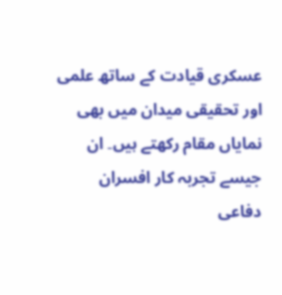عسکری قیادت کے ساتھ علمی اور تحقیقی میدان میں بھی نمایاں مقام رکھتے ہیں۔ ان جیسے تجربہ کار افسران دفاعی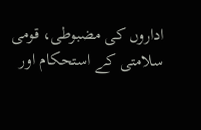اداروں کی مضبوطی، قومی سلامتی کے استحکام اور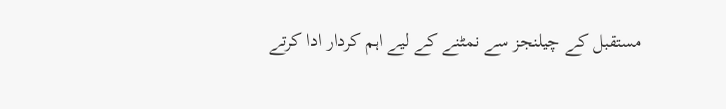مستقبل کے چیلنجز سے نمٹنے کے لیے اہم کردار ادا کرتے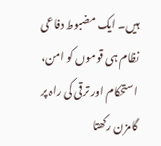ہیں۔ ایک مضبوط دفاعی نظام ہی قوموں کو امن، استحکام اور ترقی کی راہ پر گامزن رکھتا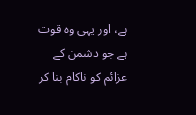ہے، اور یہی وہ قوت ہے جو دشمن کے عزائم کو ناکام بنا کر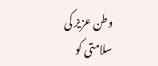وطن عزیز کی سلامتی کو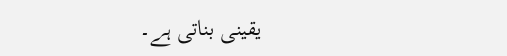یقینی بناتی ہے۔